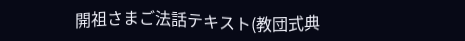開祖さまご法話テキスト(教団式典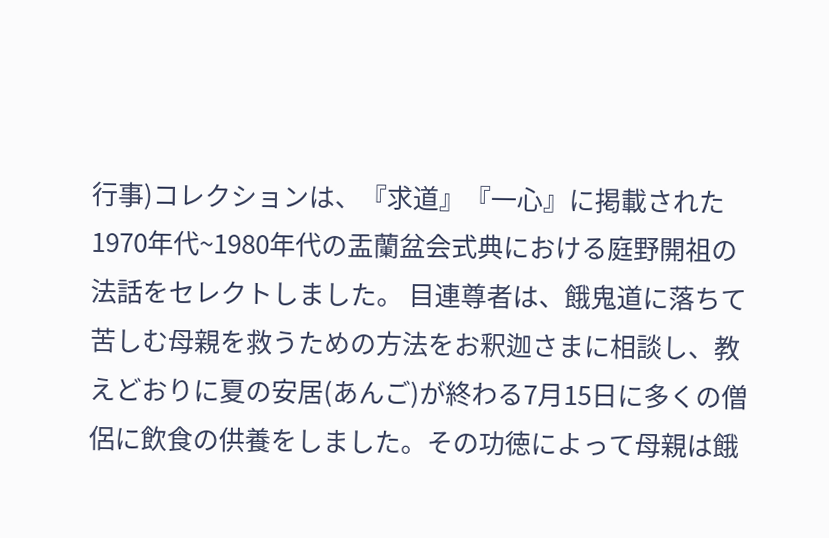行事)コレクションは、『求道』『一心』に掲載された1970年代~1980年代の盂蘭盆会式典における庭野開祖の法話をセレクトしました。 目連尊者は、餓鬼道に落ちて苦しむ母親を救うための方法をお釈迦さまに相談し、教えどおりに夏の安居(あんご)が終わる7月15日に多くの僧侶に飲食の供養をしました。その功徳によって母親は餓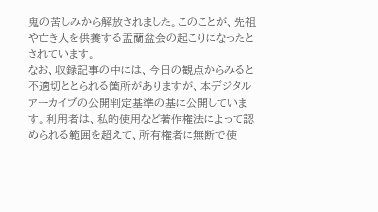鬼の苦しみから解放されました。このことが、先祖や亡き人を供養する盂蘭盆会の起こりになったとされています。
なお、収録記事の中には、今日の観点からみると不適切ととられる箇所がありますが、本デジタルアーカイブの公開判定基準の基に公開しています。利用者は、私的使用など著作権法によって認められる範囲を超えて、所有権者に無断で使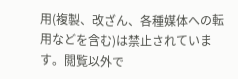用(複製、改ざん、各種媒体への転用などを含む)は禁止されています。閲覧以外で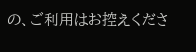の、ご利用はお控えくださ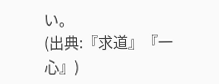い。
(出典:『求道』『一心』)